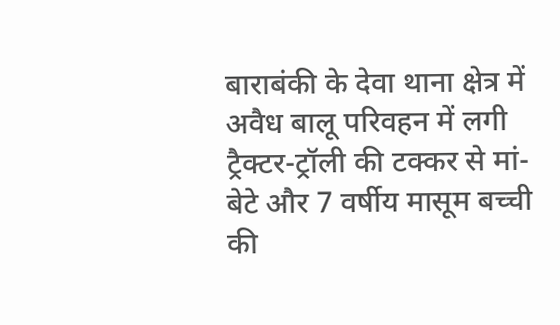बाराबंकी के देवा थाना क्षेत्र में अवैध बालू परिवहन में लगी ट्रैक्टर-ट्रॉली की टक्कर से मां-बेटे और 7 वर्षीय मासूम बच्ची की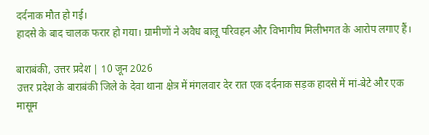दर्दनाक मौत हो गई।
हादसे के बाद चालक फरार हो गया। ग्रामीणों ने अवैध बालू परिवहन और विभागीय मिलीभगत के आरोप लगाए हैं।

बाराबंकी, उत्तर प्रदेश | 10 जून 2026
उत्तर प्रदेश के बाराबंकी जिले के देवा थाना क्षेत्र में मंगलवार देर रात एक दर्दनाक सड़क हादसे में मां-बेटे और एक मासूम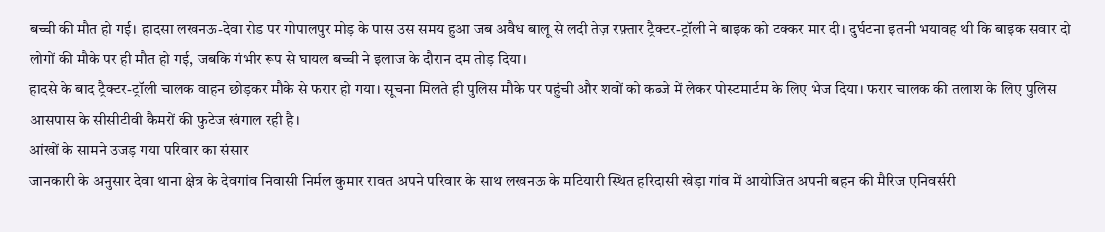बच्ची की मौत हो गई। हादसा लखनऊ-देवा रोड पर गोपालपुर मोड़ के पास उस समय हुआ जब अवैध बालू से लदी तेज़ रफ़्तार ट्रैक्टर-ट्रॉली ने बाइक को टक्कर मार दी। दुर्घटना इतनी भयावह थी कि बाइक सवार दो लोगों की मौके पर ही मौत हो गई, जबकि गंभीर रूप से घायल बच्ची ने इलाज के दौरान दम तोड़ दिया।
हादसे के बाद ट्रैक्टर-ट्रॉली चालक वाहन छोड़कर मौके से फरार हो गया। सूचना मिलते ही पुलिस मौके पर पहुंची और शवों को कब्जे में लेकर पोस्टमार्टम के लिए भेज दिया। फरार चालक की तलाश के लिए पुलिस आसपास के सीसीटीवी कैमरों की फुटेज खंगाल रही है।
आंखों के सामने उजड़ गया परिवार का संसार
जानकारी के अनुसार देवा थाना क्षेत्र के देवगांव निवासी निर्मल कुमार रावत अपने परिवार के साथ लखनऊ के मटियारी स्थित हरिदासी खेड़ा गांव में आयोजित अपनी बहन की मैरिज एनिवर्सरी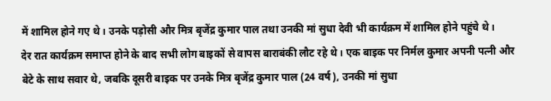में शामिल होने गए थे। उनके पड़ोसी और मित्र बृजेंद्र कुमार पाल तथा उनकी मां सुधा देवी भी कार्यक्रम में शामिल होने पहुंचे थे।
देर रात कार्यक्रम समाप्त होने के बाद सभी लोग बाइकों से वापस बाराबंकी लौट रहे थे। एक बाइक पर निर्मल कुमार अपनी पत्नी और बेटे के साथ सवार थे, जबकि दूसरी बाइक पर उनके मित्र बृजेंद्र कुमार पाल (24 वर्ष), उनकी मां सुधा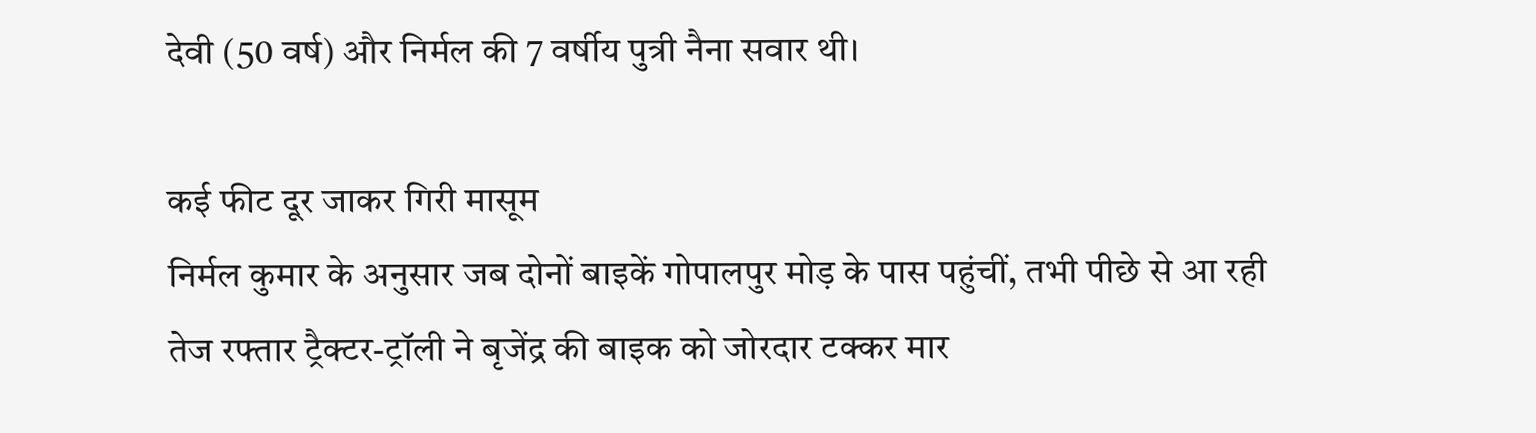देवी (50 वर्ष) और निर्मल की 7 वर्षीय पुत्री नैना सवार थी।

कई फीट दूर जाकर गिरी मासूम
निर्मल कुमार के अनुसार जब दोनों बाइकें गोपालपुर मोड़ के पास पहुंचीं, तभी पीछे से आ रही तेज रफ्तार ट्रैक्टर-ट्रॉली ने बृजेंद्र की बाइक को जोरदार टक्कर मार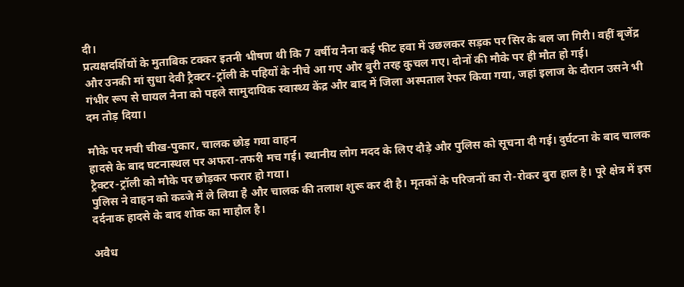दी।
प्रत्यक्षदर्शियों के मुताबिक टक्कर इतनी भीषण थी कि 7 वर्षीय नैना कई फीट हवा में उछलकर सड़क पर सिर के बल जा गिरी। वहीं बृजेंद्र और उनकी मां सुधा देवी ट्रैक्टर-ट्रॉली के पहियों के नीचे आ गए और बुरी तरह कुचल गए। दोनों की मौके पर ही मौत हो गई।
गंभीर रूप से घायल नैना को पहले सामुदायिक स्वास्थ्य केंद्र और बाद में जिला अस्पताल रेफर किया गया, जहां इलाज के दौरान उसने भी दम तोड़ दिया।

मौके पर मची चीख-पुकार, चालक छोड़ गया वाहन
हादसे के बाद घटनास्थल पर अफरा-तफरी मच गई। स्थानीय लोग मदद के लिए दौड़े और पुलिस को सूचना दी गई। दुर्घटना के बाद चालक ट्रैक्टर-ट्रॉली को मौके पर छोड़कर फरार हो गया।
पुलिस ने वाहन को कब्जे में ले लिया है और चालक की तलाश शुरू कर दी है। मृतकों के परिजनों का रो-रोकर बुरा हाल है। पूरे क्षेत्र में इस दर्दनाक हादसे के बाद शोक का माहौल है।

अवैध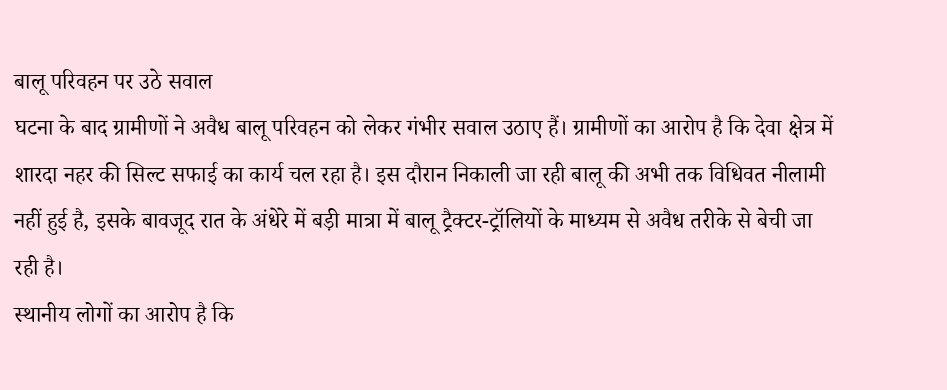बालू परिवहन पर उठे सवाल
घटना के बाद ग्रामीणों ने अवैध बालू परिवहन को लेकर गंभीर सवाल उठाए हैं। ग्रामीणों का आरोप है कि देवा क्षेत्र में शारदा नहर की सिल्ट सफाई का कार्य चल रहा है। इस दौरान निकाली जा रही बालू की अभी तक विधिवत नीलामी नहीं हुई है, इसके बावजूद रात के अंधेरे में बड़ी मात्रा में बालू ट्रैक्टर-ट्रॉलियों के माध्यम से अवैध तरीके से बेची जा रही है।
स्थानीय लोगों का आरोप है कि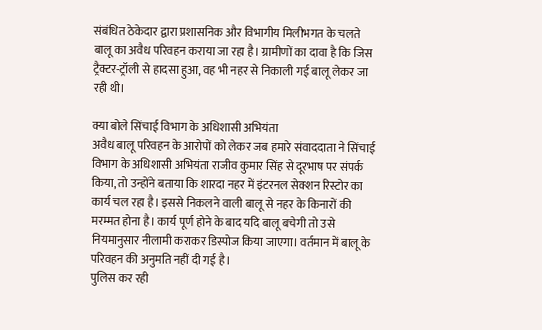संबंधित ठेकेदार द्वारा प्रशासनिक और विभागीय मिलीभगत के चलते बालू का अवैध परिवहन कराया जा रहा है। ग्रामीणों का दावा है कि जिस ट्रैक्टर-ट्रॉली से हादसा हुआ, वह भी नहर से निकाली गई बालू लेकर जा रही थी।

क्या बोले सिंचाई विभाग के अधिशासी अभियंता
अवैध बालू परिवहन के आरोपों को लेकर जब हमारे संवाददाता ने सिंचाई विभाग के अधिशासी अभियंता राजीव कुमार सिंह से दूरभाष पर संपर्क किया, तो उन्होंने बताया कि शारदा नहर में इंटरनल सेक्शन रिस्टोर का कार्य चल रहा है। इससे निकलने वाली बालू से नहर के किनारों की मरम्मत होना है। कार्य पूर्ण होने के बाद यदि बालू बचेगी तो उसे नियमानुसार नीलामी कराकर डिस्पोज किया जाएगा। वर्तमान में बालू के परिवहन की अनुमति नहीं दी गई है।
पुलिस कर रही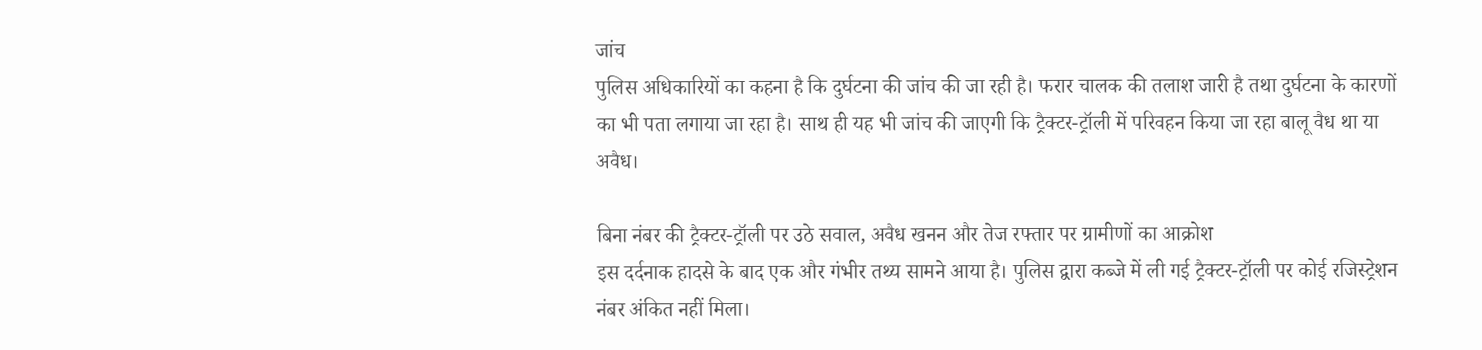जांच
पुलिस अधिकारियों का कहना है कि दुर्घटना की जांच की जा रही है। फरार चालक की तलाश जारी है तथा दुर्घटना के कारणों का भी पता लगाया जा रहा है। साथ ही यह भी जांच की जाएगी कि ट्रैक्टर-ट्रॉली में परिवहन किया जा रहा बालू वैध था या अवैध।

बिना नंबर की ट्रैक्टर-ट्रॉली पर उठे सवाल, अवैध खनन और तेज रफ्तार पर ग्रामीणों का आक्रोश
इस दर्दनाक हादसे के बाद एक और गंभीर तथ्य सामने आया है। पुलिस द्वारा कब्जे में ली गई ट्रैक्टर-ट्रॉली पर कोई रजिस्ट्रेशन नंबर अंकित नहीं मिला।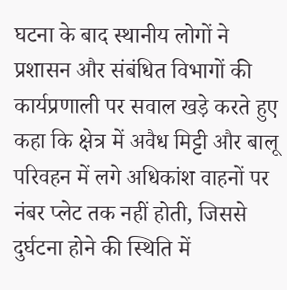घटना के बाद स्थानीय लोगों ने प्रशासन और संबंधित विभागों की कार्यप्रणाली पर सवाल खड़े करते हुए कहा कि क्षेत्र में अवैध मिट्टी और बालू परिवहन में लगे अधिकांश वाहनों पर नंबर प्लेट तक नहीं होती, जिससे दुर्घटना होने की स्थिति में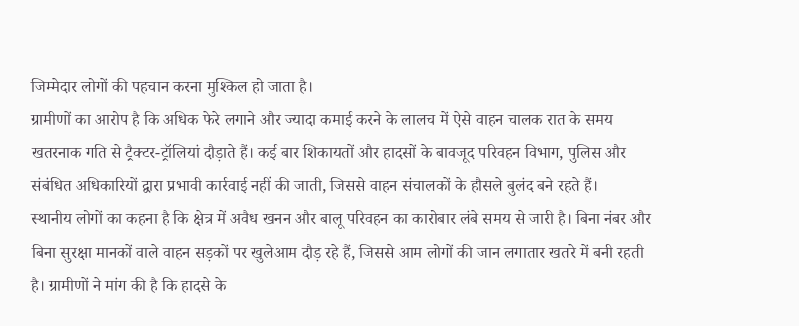जिम्मेदार लोगों की पहचान करना मुश्किल हो जाता है।
ग्रामीणों का आरोप है कि अधिक फेरे लगाने और ज्यादा कमाई करने के लालच में ऐसे वाहन चालक रात के समय खतरनाक गति से ट्रैक्टर-ट्रॉलियां दौड़ाते हैं। कई बार शिकायतों और हादसों के बावजूद परिवहन विभाग, पुलिस और संबंधित अधिकारियों द्वारा प्रभावी कार्रवाई नहीं की जाती, जिससे वाहन संचालकों के हौसले बुलंद बने रहते हैं।
स्थानीय लोगों का कहना है कि क्षेत्र में अवैध खनन और बालू परिवहन का कारोबार लंबे समय से जारी है। बिना नंबर और बिना सुरक्षा मानकों वाले वाहन सड़कों पर खुलेआम दौड़ रहे हैं, जिससे आम लोगों की जान लगातार खतरे में बनी रहती है। ग्रामीणों ने मांग की है कि हादसे के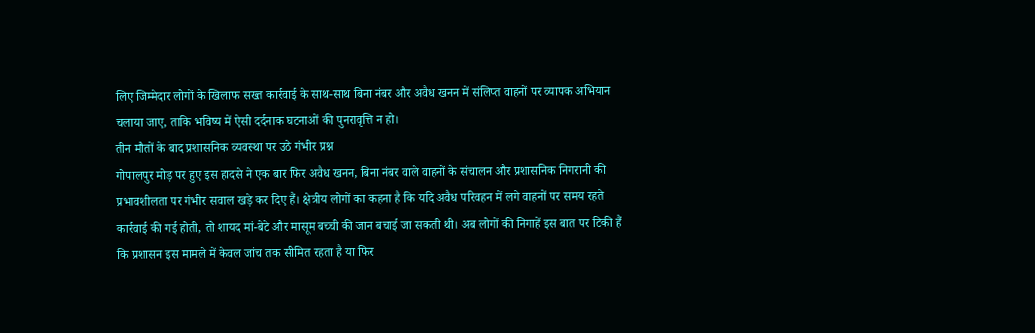लिए जिम्मेदार लोगों के खिलाफ सख्त कार्रवाई के साथ-साथ बिना नंबर और अवैध खनन में संलिप्त वाहनों पर व्यापक अभियान चलाया जाए, ताकि भविष्य में ऐसी दर्दनाक घटनाओं की पुनरावृत्ति न हो।
तीन मौतों के बाद प्रशासनिक व्यवस्था पर उठे गंभीर प्रश्न
गोपालपुर मोड़ पर हुए इस हादसे ने एक बार फिर अवैध खनन, बिना नंबर वाले वाहनों के संचालन और प्रशासनिक निगरानी की प्रभावशीलता पर गंभीर सवाल खड़े कर दिए हैं। क्षेत्रीय लोगों का कहना है कि यदि अवैध परिवहन में लगे वाहनों पर समय रहते कार्रवाई की गई होती, तो शायद मां-बेटे और मासूम बच्ची की जान बचाई जा सकती थी। अब लोगों की निगाहें इस बात पर टिकी हैं कि प्रशासन इस मामले में केवल जांच तक सीमित रहता है या फिर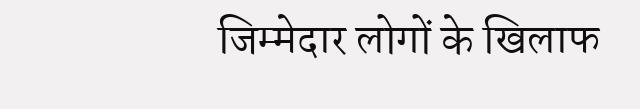जिम्मेदार लोगों के खिलाफ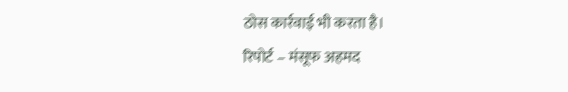ठोस कार्रवाई भी करता है।
रिपोर्ट – मंसूफ अहमद